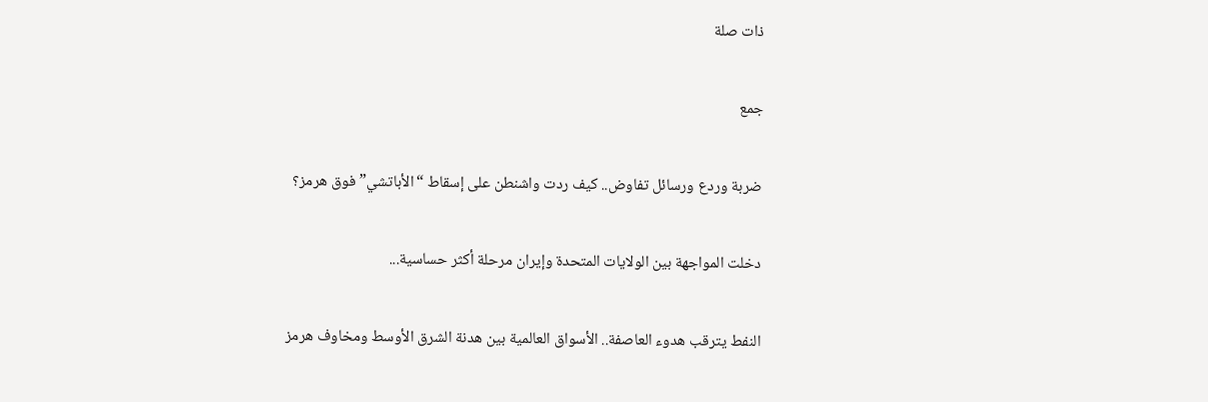ذات صلة

جمع

ضربة وردع ورسائل تفاوض.. كيف ردت واشنطن على إسقاط “الأباتشي” فوق هرمز؟

دخلت المواجهة بين الولايات المتحدة وإيران مرحلة أكثر حساسية...

النفط يترقب هدوء العاصفة.. الأسواق العالمية بين هدنة الشرق الأوسط ومخاوف هرمز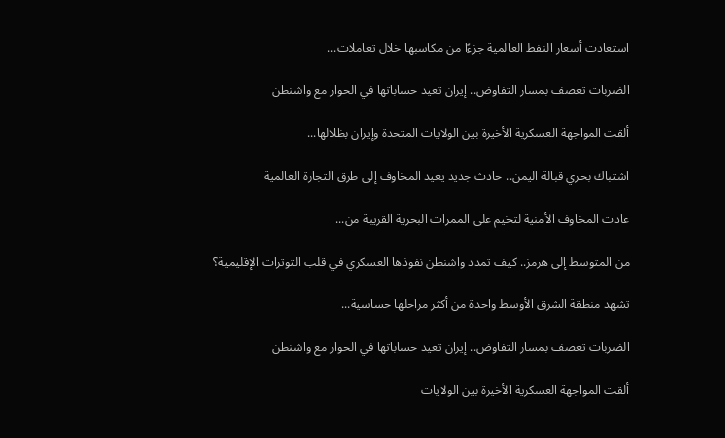استعادت أسعار النفط العالمية جزءًا من مكاسبها خلال تعاملات...

الضربات تعصف بمسار التفاوض.. إيران تعيد حساباتها في الحوار مع واشنطن

ألقت المواجهة العسكرية الأخيرة بين الولايات المتحدة وإيران بظلالها...

اشتباك بحري قبالة اليمن.. حادث جديد يعيد المخاوف إلى طرق التجارة العالمية

عادت المخاوف الأمنية لتخيم على الممرات البحرية القريبة من...

من المتوسط إلى هرمز.. كيف تمدد واشنطن نفوذها العسكري في قلب التوترات الإقليمية؟

تشهد منطقة الشرق الأوسط واحدة من أكثر مراحلها حساسية...

الضربات تعصف بمسار التفاوض.. إيران تعيد حساباتها في الحوار مع واشنطن

ألقت المواجهة العسكرية الأخيرة بين الولايات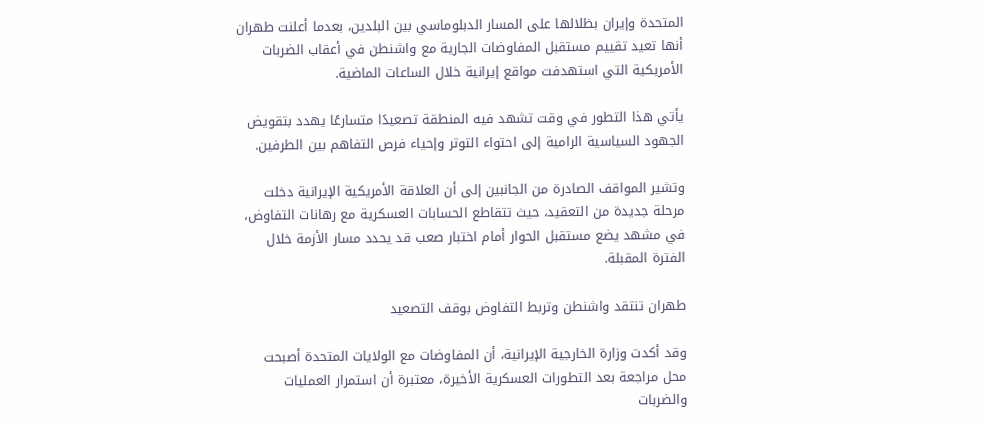المتحدة وإيران بظلالها على المسار الدبلوماسي بين البلدين، بعدما أعلنت طهران أنها تعيد تقييم مستقبل المفاوضات الجارية مع واشنطن في أعقاب الضربات الأمريكية التي استهدفت مواقع إيرانية خلال الساعات الماضية.

يأتي هذا التطور في وقت تشهد فيه المنطقة تصعيدًا متسارعًا يهدد بتقويض الجهود السياسية الرامية إلى احتواء التوتر وإحياء فرص التفاهم بين الطرفين.

وتشير المواقف الصادرة من الجانبين إلى أن العلاقة الأمريكية الإيرانية دخلت مرحلة جديدة من التعقيد، حيث تتقاطع الحسابات العسكرية مع رهانات التفاوض، في مشهد يضع مستقبل الحوار أمام اختبار صعب قد يحدد مسار الأزمة خلال الفترة المقبلة.

طهران تنتقد واشنطن وتربط التفاوض بوقف التصعيد

وقد أكدت وزارة الخارجية الإيرانية، أن المفاوضات مع الولايات المتحدة أصبحت محل مراجعة بعد التطورات العسكرية الأخيرة، معتبرة أن استمرار العمليات والضربات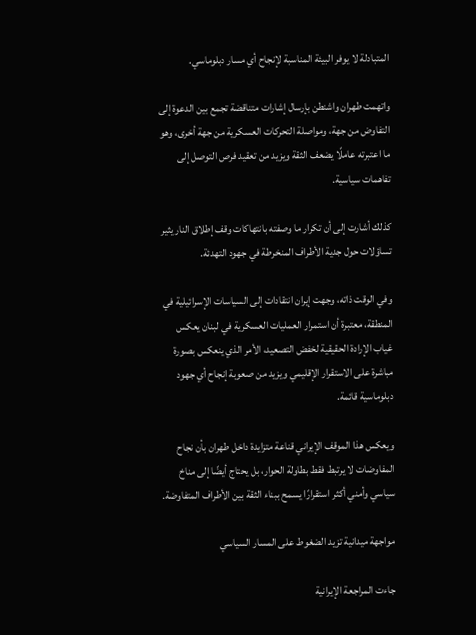المتبادلة لا يوفر البيئة المناسبة لإنجاح أي مسار دبلوماسي.

واتهمت طهران واشنطن بإرسال إشارات متناقضة تجمع بين الدعوة إلى التفاوض من جهة، ومواصلة التحركات العسكرية من جهة أخرى، وهو ما اعتبرته عاملًا يضعف الثقة ويزيد من تعقيد فرص التوصل إلى تفاهمات سياسية.

كذلك أشارت إلى أن تكرار ما وصفته بانتهاكات وقف إطلاق النار يثير تساؤلات حول جدية الأطراف المنخرطة في جهود التهدئة.

وفي الوقت ذاته، وجهت إيران انتقادات إلى السياسات الإسرائيلية في المنطقة، معتبرة أن استمرار العمليات العسكرية في لبنان يعكس غياب الإرادة الحقيقية لخفض التصعيد، الأمر الذي ينعكس بصورة مباشرة على الاستقرار الإقليمي ويزيد من صعوبة إنجاح أي جهود دبلوماسية قائمة.

ويعكس هذا الموقف الإيراني قناعة متزايدة داخل طهران بأن نجاح المفاوضات لا يرتبط فقط بطاولة الحوار، بل يحتاج أيضًا إلى مناخ سياسي وأمني أكثر استقرارًا يسمح ببناء الثقة بين الأطراف المتفاوضة.

مواجهة ميدانية تزيد الضغوط على المسار السياسي

جاءت المراجعة الإيرانية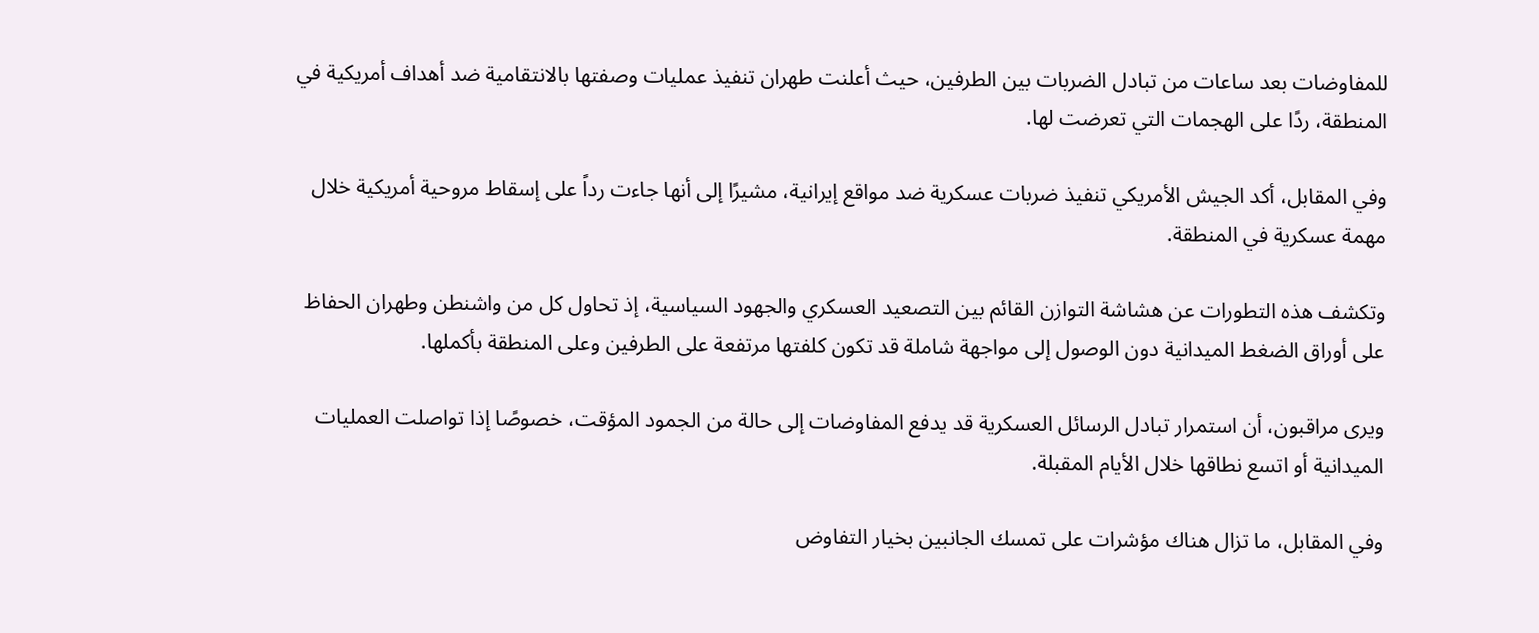للمفاوضات بعد ساعات من تبادل الضربات بين الطرفين، حيث أعلنت طهران تنفيذ عمليات وصفتها بالانتقامية ضد أهداف أمريكية في المنطقة، ردًا على الهجمات التي تعرضت لها.

وفي المقابل، أكد الجيش الأمريكي تنفيذ ضربات عسكرية ضد مواقع إيرانية، مشيرًا إلى أنها جاءت رداً على إسقاط مروحية أمريكية خلال مهمة عسكرية في المنطقة.

وتكشف هذه التطورات عن هشاشة التوازن القائم بين التصعيد العسكري والجهود السياسية، إذ تحاول كل من واشنطن وطهران الحفاظ على أوراق الضغط الميدانية دون الوصول إلى مواجهة شاملة قد تكون كلفتها مرتفعة على الطرفين وعلى المنطقة بأكملها.

ويرى مراقبون، أن استمرار تبادل الرسائل العسكرية قد يدفع المفاوضات إلى حالة من الجمود المؤقت، خصوصًا إذا تواصلت العمليات الميدانية أو اتسع نطاقها خلال الأيام المقبلة.

وفي المقابل، ما تزال هناك مؤشرات على تمسك الجانبين بخيار التفاوض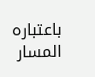باعتباره المسار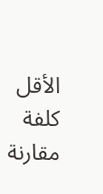الأقل كلفة مقارنة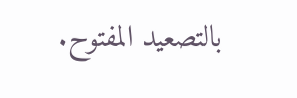بالتصعيد المفتوح.